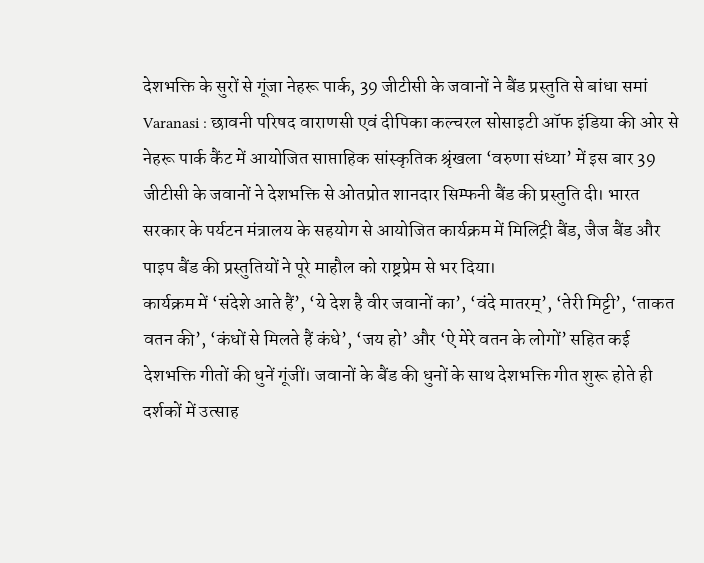देशभक्ति के सुरों से गूंजा नेहरू पार्क, 39 जीटीसी के जवानों ने बैंड प्रस्तुति से बांधा समां
Varanasi : छावनी परिषद वाराणसी एवं दीपिका कल्चरल सोसाइटी ऑफ इंडिया की ओर से नेहरू पार्क कैंट में आयोजित साप्ताहिक सांस्कृतिक श्रृंखला ‘वरुणा संध्या’ में इस बार 39 जीटीसी के जवानों ने देशभक्ति से ओतप्रोत शानदार सिम्फनी बैंड की प्रस्तुति दी। भारत सरकार के पर्यटन मंत्रालय के सहयोग से आयोजित कार्यक्रम में मिलिट्री बैंड, जैज बैंड और पाइप बैंड की प्रस्तुतियों ने पूरे माहौल को राष्ट्रप्रेम से भर दिया।
कार्यक्रम में ‘संदेशे आते हैं’, ‘ये देश है वीर जवानों का’, ‘वंदे मातरम्’, ‘तेरी मिट्टी’, ‘ताकत वतन की’, ‘कंधों से मिलते हैं कंधे’, ‘जय हो’ और ‘ऐ मेरे वतन के लोगों’ सहित कई देशभक्ति गीतों की धुनें गूंजीं। जवानों के बैंड की धुनों के साथ देशभक्ति गीत शुरू होते ही दर्शकों में उत्साह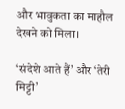और भावुकता का माहौल देखने को मिला।

‘संदेशे आते हैं’ और ‘तेरी मिट्टी’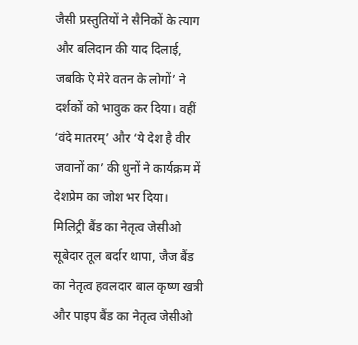जैसी प्रस्तुतियों ने सैनिकों के त्याग और बलिदान की याद दिलाई, जबकि ऐ मेरे वतन के लोगों’ ने दर्शकों को भावुक कर दिया। वहीं ‘वंदे मातरम्’ और ‘ये देश है वीर जवानों का’ की धुनों ने कार्यक्रम में देशप्रेम का जोश भर दिया।
मिलिट्री बैंड का नेतृत्व जेसीओ सूबेदार तूल बर्दार थापा, जैज बैंड का नेतृत्व हवलदार बाल कृष्ण खत्री और पाइप बैंड का नेतृत्व जेसीओ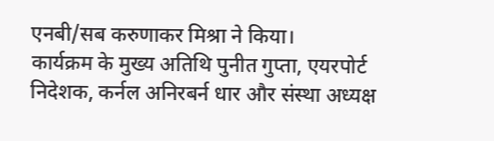एनबी/सब करुणाकर मिश्रा ने किया।
कार्यक्रम के मुख्य अतिथि पुनीत गुप्ता, एयरपोर्ट निदेशक, कर्नल अनिरबर्न धार और संस्था अध्यक्ष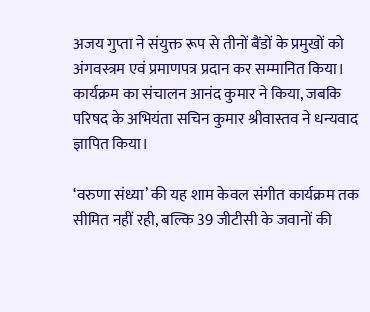अजय गुप्ता ने संयुक्त रूप से तीनों बैंडों के प्रमुखों को अंगवस्त्रम एवं प्रमाणपत्र प्रदान कर सम्मानित किया।
कार्यक्रम का संचालन आनंद कुमार ने किया, जबकि परिषद के अभियंता सचिन कुमार श्रीवास्तव ने धन्यवाद ज्ञापित किया।

‘वरुणा संध्या’ की यह शाम केवल संगीत कार्यक्रम तक सीमित नहीं रही, बल्कि 39 जीटीसी के जवानों की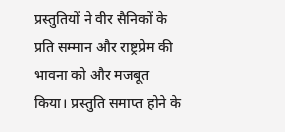प्रस्तुतियों ने वीर सैनिकों के प्रति सम्मान और राष्ट्रप्रेम की भावना को और मजबूत किया। प्रस्तुति समाप्त होने के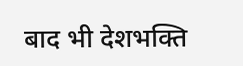बाद भी देशभक्ति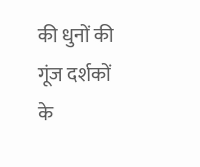की धुनों की गूंज दर्शकों के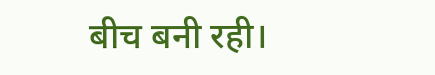बीच बनी रही।